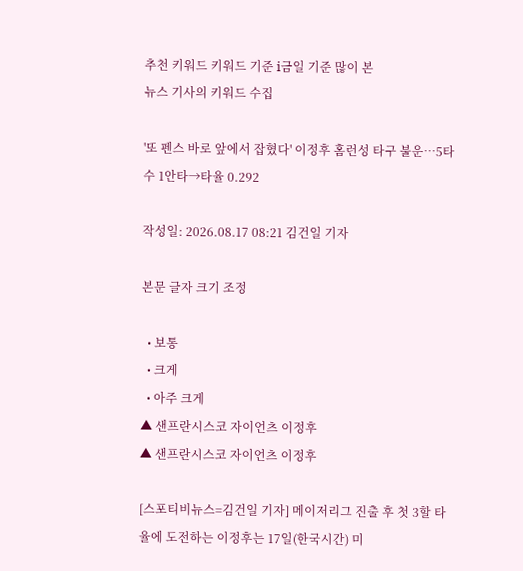추천 키워드 키워드 기준 i금일 기준 많이 본
뉴스 기사의 키워드 수집

'또 펜스 바로 앞에서 잡혔다' 이정후 홈런성 타구 불운…5타수 1안타→타율 0.292

작성일: 2026.08.17 08:21 김건일 기자

본문 글자 크기 조정

  • 보통
  • 크게
  • 아주 크게
▲ 샌프란시스코 자이언츠 이정후
▲ 샌프란시스코 자이언츠 이정후

[스포티비뉴스=김건일 기자] 메이저리그 진출 후 첫 3할 타율에 도전하는 이정후는 17일(한국시간) 미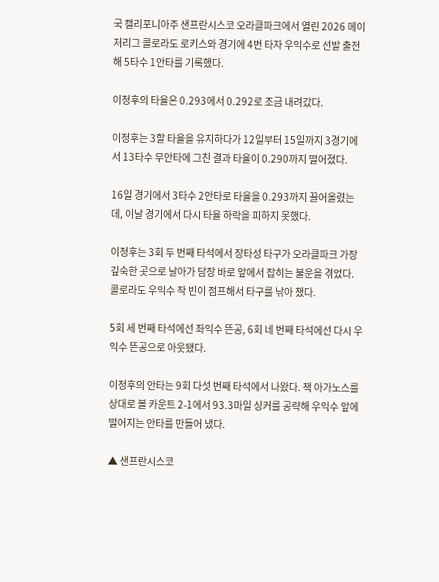국 캘리포니아주 샌프란시스코 오라클파크에서 열린 2026 메이저리그 콜로라도 로키스와 경기에 4번 타자 우익수로 선발 출전해 5타수 1안타를 기록했다.

이정후의 타율은 0.293에서 0.292로 조금 내려갔다.

이정후는 3할 타율을 유지하다가 12일부터 15일까지 3경기에서 13타수 무안타에 그친 결과 타율이 0.290까지 떨어졌다.

16일 경기에서 3타수 2안타로 타율을 0.293까지 끌어올렸는데, 이날 경기에서 다시 타율 하락을 피하지 못했다.

이정후는 3회 두 번째 타석에서 장타성 타구가 오라클파크 가장 깊숙한 곳으로 날아가 담장 바로 앞에서 잡히는 불운을 겪었다. 콜로라도 우익수 작 빈이 점프해서 타구를 낚아 챘다.

5회 세 번째 타석에선 좌익수 뜬공, 6회 네 번째 타석에선 다시 우익수 뜬공으로 아웃됐다.

이정후의 안타는 9회 다섯 번째 타석에서 나왔다. 잭 아가노스를 상대로 볼 카운트 2-1에서 93.3마일 싱커를 공략해 우익수 앞에 떨어지는 안타를 만들어 냈다.

▲ 샌프란시스코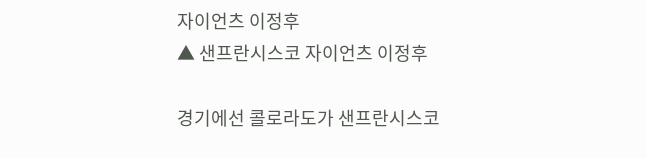자이언츠 이정후
▲ 샌프란시스코 자이언츠 이정후

경기에선 콜로라도가 샌프란시스코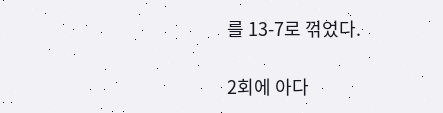를 13-7로 꺾었다.

2회에 아다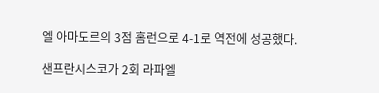엘 아마도르의 3점 홈런으로 4-1로 역전에 성공했다.

샌프란시스코가 2회 라파엘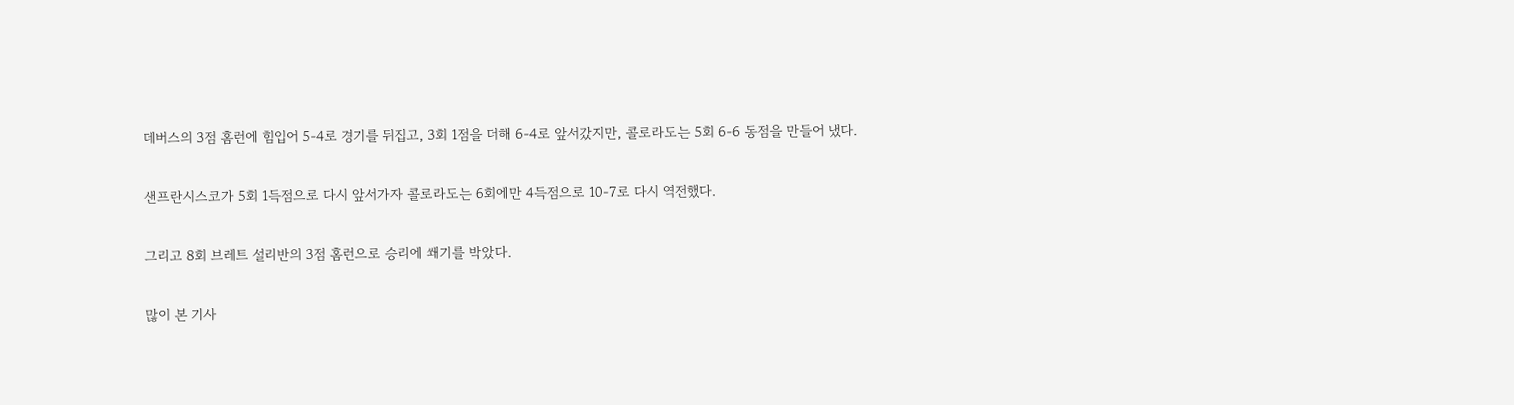데버스의 3점 홈런에 힘입어 5-4로 경기를 뒤집고, 3회 1점을 더해 6-4로 앞서갔지만, 콜로라도는 5회 6-6 동점을 만들어 냈다.

샌프란시스코가 5회 1득점으로 다시 앞서가자 콜로라도는 6회에만 4득점으로 10-7로 다시 역전했다.

그리고 8회 브레트 설리반의 3점 홈런으로 승리에 쐐기를 박았다.

많이 본 기사